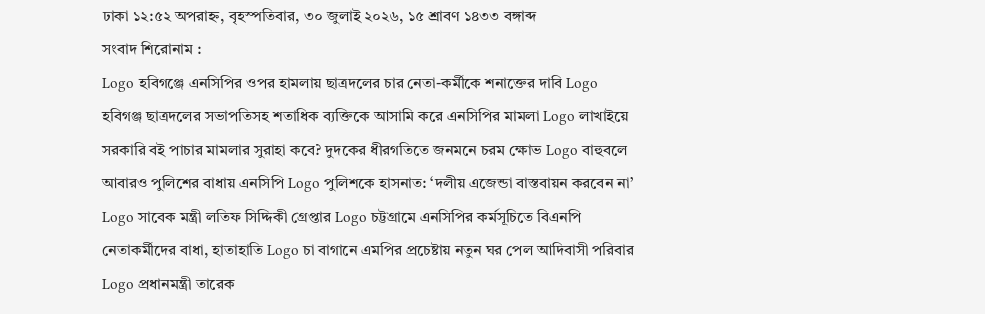ঢাকা ১২:৫২ অপরাহ্ন, বৃহস্পতিবার, ৩০ জুলাই ২০২৬, ১৫ শ্রাবণ ১৪৩৩ বঙ্গাব্দ
সংবাদ শিরোনাম :
Logo হবিগঞ্জে এনসিপির ওপর হামলায় ছাত্রদলের চার নেতা-কর্মীকে শনাক্তের দাবি Logo হবিগঞ্জ ছাত্রদলের সভাপতিসহ শতাধিক ব্যক্তিকে আসামি করে এনসিপির মামলা Logo লাখাইয়ে সরকারি বই পাচার মামলার সুরাহা কবে? দুদকের ধীরগতিতে জনমনে চরম ক্ষোভ Logo বাহুবলে আবারও পুলিশের বাধায় এনসিপি Logo পুলিশকে হাসনাত: ‘দলীয় এজেন্ডা বাস্তবায়ন করবেন না’ Logo সাবেক মন্ত্রী লতিফ সিদ্দিকী গ্রেপ্তার Logo চট্টগ্রামে এনসিপির কর্মসূচিতে বিএনপি নেতাকর্মীদের বাধা, হাতাহাতি Logo চা বাগানে এমপির প্রচেষ্টায় নতুন ঘর পেল আদিবাসী পরিবার Logo প্রধানমন্ত্রী তারেক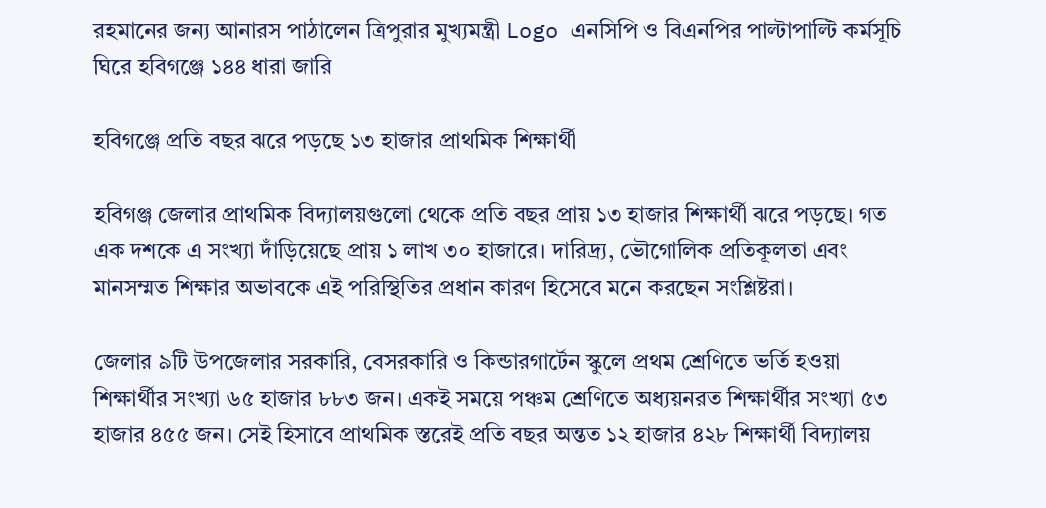রহমানের জন্য আনারস পাঠালেন ত্রিপুরার মুখ্যমন্ত্রী Logo এনসিপি ও বিএনপির পাল্টাপাল্টি কর্মসূচি ঘিরে হবিগঞ্জে ১৪৪ ধারা জারি

হবিগঞ্জে প্রতি বছর ঝরে পড়ছে ১৩ হাজার প্রাথমিক শিক্ষার্থী

হবিগঞ্জ জেলার প্রাথমিক বিদ্যালয়গুলো থেকে প্রতি বছর প্রায় ১৩ হাজার শিক্ষার্থী ঝরে পড়ছে। গত এক দশকে এ সংখ্যা দাঁড়িয়েছে প্রায় ১ লাখ ৩০ হাজারে। দারিদ্র্য, ভৌগোলিক প্রতিকূলতা এবং মানসম্মত শিক্ষার অভাবকে এই পরিস্থিতির প্রধান কারণ হিসেবে মনে করছেন সংশ্লিষ্টরা।

জেলার ৯টি উপজেলার সরকারি, বেসরকারি ও কিন্ডারগার্টেন স্কুলে প্রথম শ্রেণিতে ভর্তি হওয়া শিক্ষার্থীর সংখ্যা ৬৫ হাজার ৮৮৩ জন। একই সময়ে পঞ্চম শ্রেণিতে অধ্যয়নরত শিক্ষার্থীর সংখ্যা ৫৩ হাজার ৪৫৫ জন। সেই হিসাবে প্রাথমিক স্তরেই প্রতি বছর অন্তত ১২ হাজার ৪২৮ শিক্ষার্থী বিদ্যালয়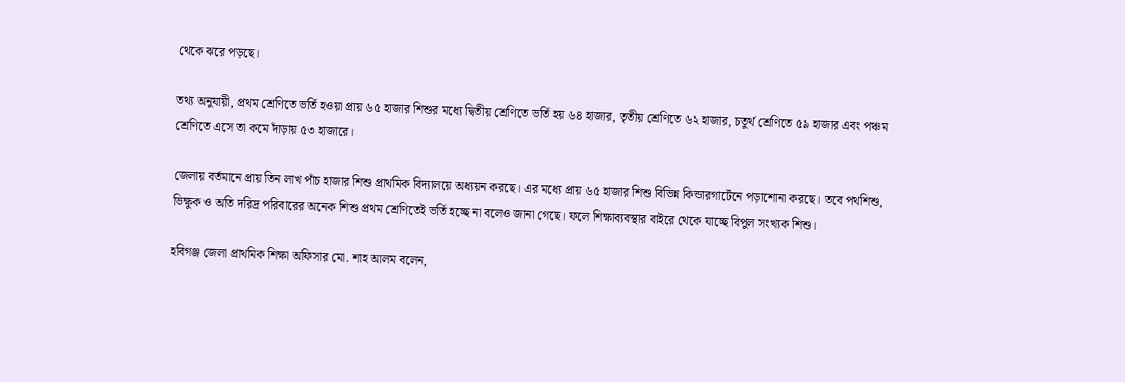থেকে ঝরে পড়ছে।

তথ্য অনুযায়ী, প্রথম শ্রেণিতে ভর্তি হওয়া প্রায় ৬৫ হাজার শিশুর মধ্যে দ্বিতীয় শ্রেণিতে ভর্তি হয় ৬৪ হাজার, তৃতীয় শ্রেণিতে ৬২ হাজার, চতুর্থ শ্রেণিতে ৫৯ হাজার এবং পঞ্চম শ্রেণিতে এসে তা কমে দাঁড়ায় ৫৩ হাজারে।

জেলায় বর্তমানে প্রায় তিন লাখ পাঁচ হাজার শিশু প্রাথমিক বিদ্যালয়ে অধ্যয়ন করছে। এর মধ্যে প্রায় ৬৫ হাজার শিশু বিভিন্ন কিন্ডারগার্টেনে পড়াশোনা করছে। তবে পথশিশু, ভিক্ষুক ও অতি দরিদ্র পরিবারের অনেক শিশু প্রথম শ্রেণিতেই ভর্তি হচ্ছে না বলেও জানা গেছে। ফলে শিক্ষাব্যবস্থার বাইরে থেকে যাচ্ছে বিপুল সংখ্যক শিশু।

হবিগঞ্জ জেলা প্রাথমিক শিক্ষা অফিসার মো. শাহ আলম বলেন,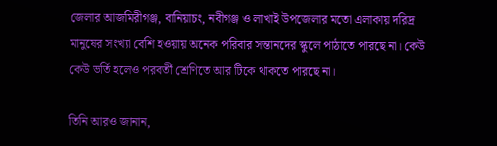জেলার আজমিরীগঞ্জ, বানিয়াচং, নবীগঞ্জ ও লাখাই উপজেলার মতো এলাকায় দরিদ্র মানুষের সংখ্যা বেশি হওয়ায় অনেক পরিবার সন্তানদের স্কুলে পাঠাতে পারছে না। কেউ কেউ ভর্তি হলেও পরবর্তী শ্রেণিতে আর টিকে থাকতে পারছে না।

তিনি আরও জানান,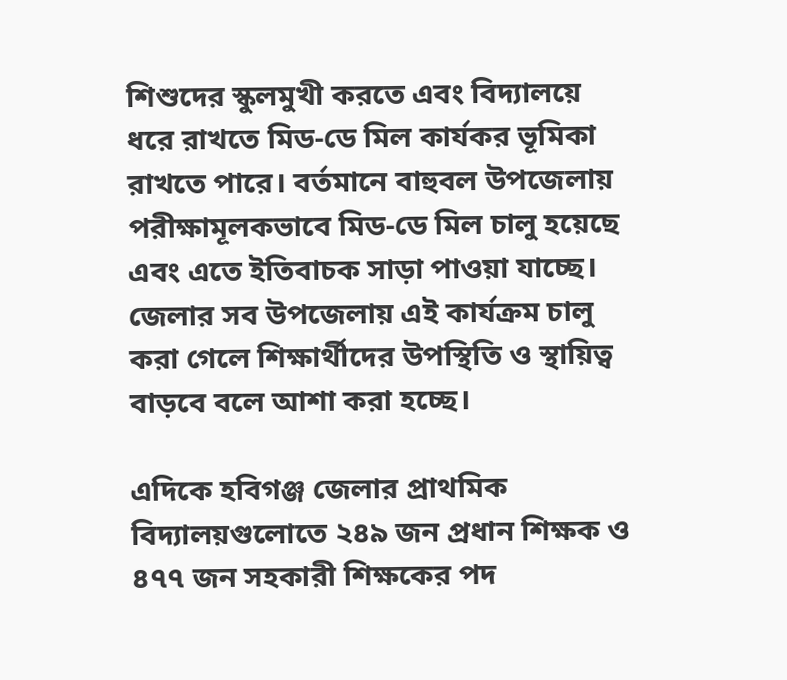শিশুদের স্কুলমুখী করতে এবং বিদ্যালয়ে ধরে রাখতে মিড-ডে মিল কার্যকর ভূমিকা রাখতে পারে। বর্তমানে বাহুবল উপজেলায় পরীক্ষামূলকভাবে মিড-ডে মিল চালু হয়েছে এবং এতে ইতিবাচক সাড়া পাওয়া যাচ্ছে। জেলার সব উপজেলায় এই কার্যক্রম চালু করা গেলে শিক্ষার্থীদের উপস্থিতি ও স্থায়িত্ব বাড়বে বলে আশা করা হচ্ছে।

এদিকে হবিগঞ্জ জেলার প্রাথমিক বিদ্যালয়গুলোতে ২৪৯ জন প্রধান শিক্ষক ও ৪৭৭ জন সহকারী শিক্ষকের পদ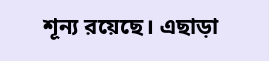শূন্য রয়েছে। এছাড়া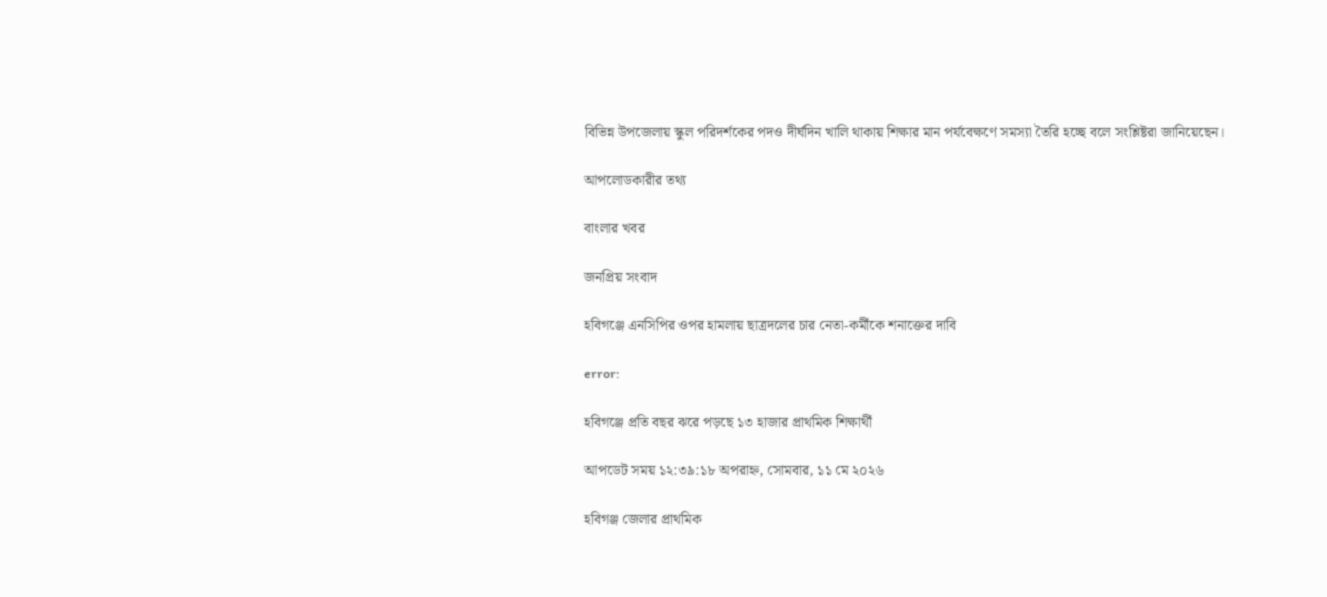বিভিন্ন উপজেলায় স্কুল পরিদর্শকের পদও দীর্ঘদিন খালি থাকায় শিক্ষার মান পর্যবেক্ষণে সমস্যা তৈরি হচ্ছে বলে সংশ্লিষ্টরা জানিয়েছেন।

আপলোডকারীর তথ্য

বাংলার খবর

জনপ্রিয় সংবাদ

হবিগঞ্জে এনসিপির ওপর হামলায় ছাত্রদলের চার নেতা-কর্মীকে শনাক্তের দাবি

error:

হবিগঞ্জে প্রতি বছর ঝরে পড়ছে ১৩ হাজার প্রাথমিক শিক্ষার্থী

আপডেট সময় ১২:৩৯:১৮ অপরাহ্ন, সোমবার, ১১ মে ২০২৬

হবিগঞ্জ জেলার প্রাথমিক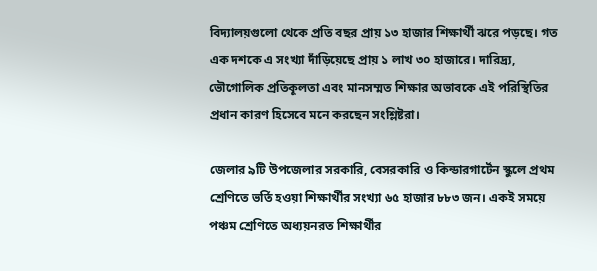বিদ্যালয়গুলো থেকে প্রতি বছর প্রায় ১৩ হাজার শিক্ষার্থী ঝরে পড়ছে। গত এক দশকে এ সংখ্যা দাঁড়িয়েছে প্রায় ১ লাখ ৩০ হাজারে। দারিদ্র্য, ভৌগোলিক প্রতিকূলতা এবং মানসম্মত শিক্ষার অভাবকে এই পরিস্থিতির প্রধান কারণ হিসেবে মনে করছেন সংশ্লিষ্টরা।

জেলার ৯টি উপজেলার সরকারি, বেসরকারি ও কিন্ডারগার্টেন স্কুলে প্রথম শ্রেণিতে ভর্তি হওয়া শিক্ষার্থীর সংখ্যা ৬৫ হাজার ৮৮৩ জন। একই সময়ে পঞ্চম শ্রেণিতে অধ্যয়নরত শিক্ষার্থীর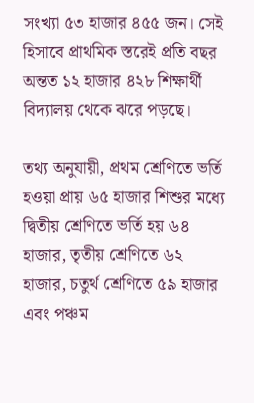সংখ্যা ৫৩ হাজার ৪৫৫ জন। সেই হিসাবে প্রাথমিক স্তরেই প্রতি বছর অন্তত ১২ হাজার ৪২৮ শিক্ষার্থী বিদ্যালয় থেকে ঝরে পড়ছে।

তথ্য অনুযায়ী, প্রথম শ্রেণিতে ভর্তি হওয়া প্রায় ৬৫ হাজার শিশুর মধ্যে দ্বিতীয় শ্রেণিতে ভর্তি হয় ৬৪ হাজার, তৃতীয় শ্রেণিতে ৬২ হাজার, চতুর্থ শ্রেণিতে ৫৯ হাজার এবং পঞ্চম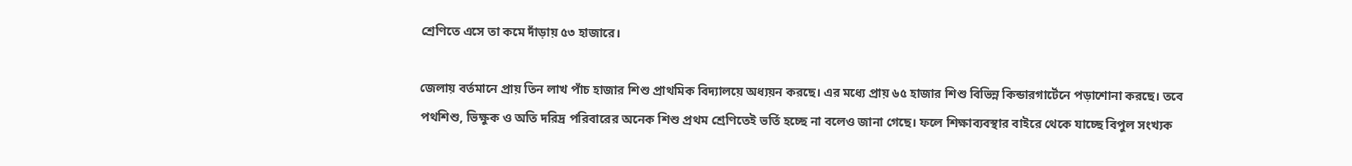শ্রেণিতে এসে তা কমে দাঁড়ায় ৫৩ হাজারে।

জেলায় বর্তমানে প্রায় তিন লাখ পাঁচ হাজার শিশু প্রাথমিক বিদ্যালয়ে অধ্যয়ন করছে। এর মধ্যে প্রায় ৬৫ হাজার শিশু বিভিন্ন কিন্ডারগার্টেনে পড়াশোনা করছে। তবে পথশিশু, ভিক্ষুক ও অতি দরিদ্র পরিবারের অনেক শিশু প্রথম শ্রেণিতেই ভর্তি হচ্ছে না বলেও জানা গেছে। ফলে শিক্ষাব্যবস্থার বাইরে থেকে যাচ্ছে বিপুল সংখ্যক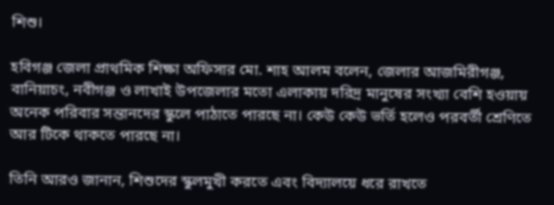শিশু।

হবিগঞ্জ জেলা প্রাথমিক শিক্ষা অফিসার মো. শাহ আলম বলেন, জেলার আজমিরীগঞ্জ, বানিয়াচং, নবীগঞ্জ ও লাখাই উপজেলার মতো এলাকায় দরিদ্র মানুষের সংখ্যা বেশি হওয়ায় অনেক পরিবার সন্তানদের স্কুলে পাঠাতে পারছে না। কেউ কেউ ভর্তি হলেও পরবর্তী শ্রেণিতে আর টিকে থাকতে পারছে না।

তিনি আরও জানান, শিশুদের স্কুলমুখী করতে এবং বিদ্যালয়ে ধরে রাখতে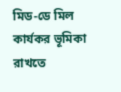মিড-ডে মিল কার্যকর ভূমিকা রাখতে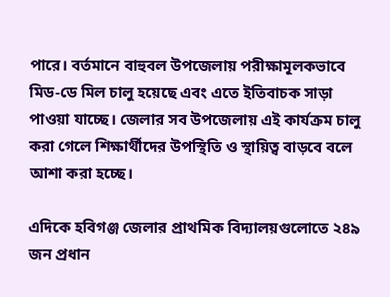পারে। বর্তমানে বাহুবল উপজেলায় পরীক্ষামূলকভাবে মিড-ডে মিল চালু হয়েছে এবং এতে ইতিবাচক সাড়া পাওয়া যাচ্ছে। জেলার সব উপজেলায় এই কার্যক্রম চালু করা গেলে শিক্ষার্থীদের উপস্থিতি ও স্থায়িত্ব বাড়বে বলে আশা করা হচ্ছে।

এদিকে হবিগঞ্জ জেলার প্রাথমিক বিদ্যালয়গুলোতে ২৪৯ জন প্রধান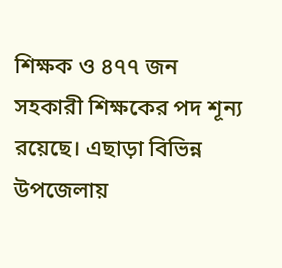শিক্ষক ও ৪৭৭ জন সহকারী শিক্ষকের পদ শূন্য রয়েছে। এছাড়া বিভিন্ন উপজেলায়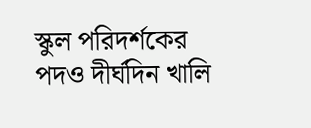স্কুল পরিদর্শকের পদও দীর্ঘদিন খালি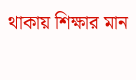থাকায় শিক্ষার মান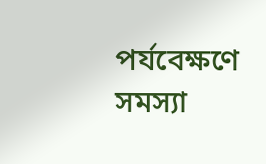পর্যবেক্ষণে সমস্যা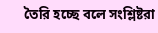তৈরি হচ্ছে বলে সংশ্লিষ্টরা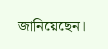জানিয়েছেন।